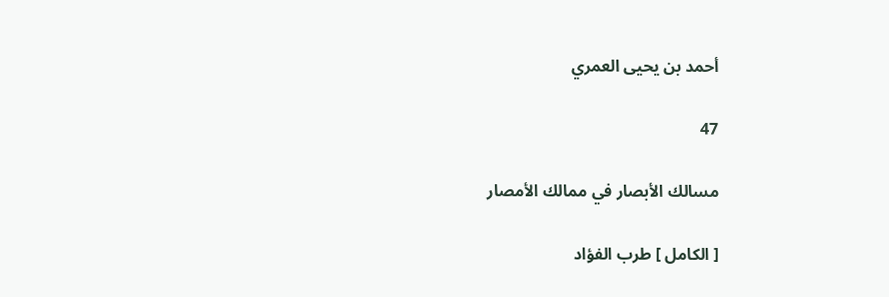أحمد بن يحيى العمري

47

مسالك الأبصار في ممالك الأمصار

[ الكامل ] طرب الفؤاد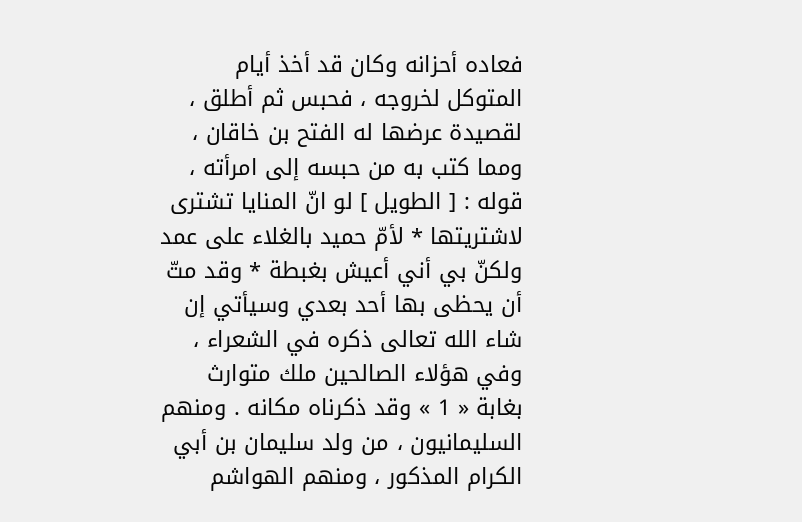فعاده أحزانه وكان قد أخذ أيام المتوكل لخروجه ، فحبس ثم أطلق ، لقصيدة عرضها له الفتح بن خاقان ، ومما كتب به من حبسه إلى امرأته ، قوله : [ الطويل ] لو انّ المنايا تشترى لاشتريتها * لأمّ حميد بالغلاء على عمد ولكنّ بي أني أعيش بغبطة * وقد متّ أن يحظى بها أحد بعدي وسيأتي إن شاء الله تعالى ذكره في الشعراء ، وفي هؤلاء الصالحين ملك متوارث بغابة « 1 » وقد ذكرناه مكانه . ومنهم السليمانيون ، من ولد سليمان بن أبي الكرام المذكور ، ومنهم الهواشم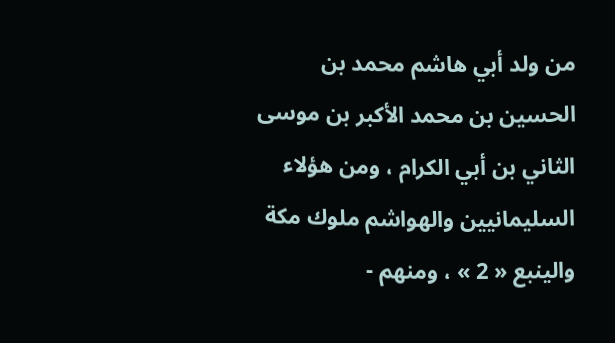من ولد أبي هاشم محمد بن الحسين بن محمد الأكبر بن موسى الثاني بن أبي الكرام ، ومن هؤلاء السليمانيين والهواشم ملوك مكة والينبع « 2 » ، ومنهم -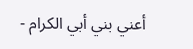أعني بني أبي الكرام -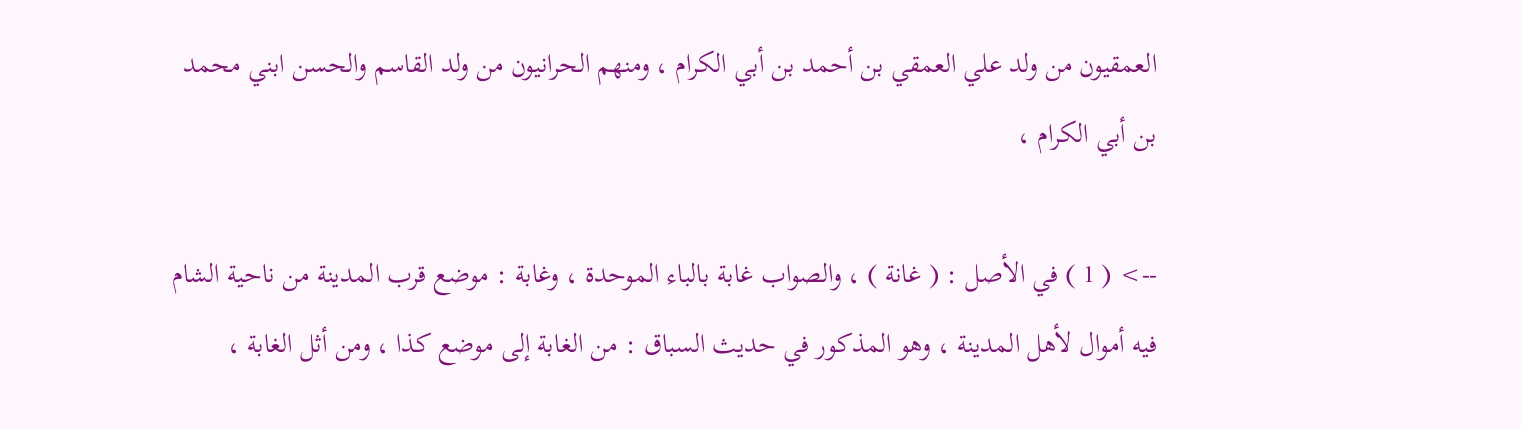العمقيون من ولد علي العمقي بن أحمد بن أبي الكرام ، ومنهم الحرانيون من ولد القاسم والحسن ابني محمد بن أبي الكرام ،

--> ( 1 ) في الأصل : ( غانة ) ، والصواب غابة بالباء الموحدة ، وغابة : موضع قرب المدينة من ناحية الشام فيه أموال لأهل المدينة ، وهو المذكور في حديث السباق : من الغابة إلى موضع كذا ، ومن أثل الغابة ،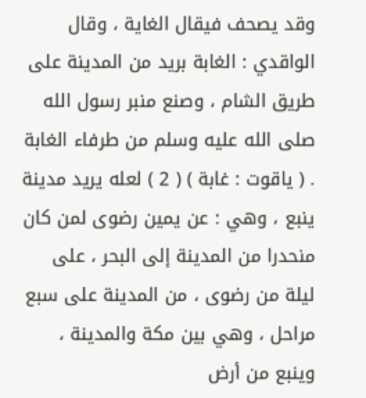وقد يصحف فيقال الغاية ، وقال الواقدي : الغابة بريد من المدينة على طريق الشام ، وصنع منبر رسول الله صلى الله عليه وسلم من طرفاء الغابة . ( ياقوت : غابة ) ( 2 ) لعله يريد مدينة ينبع ، وهي : عن يمين رضوى لمن كان منحدرا من المدينة إلى البحر ، على ليلة من رضوى ، من المدينة على سبع مراحل ، وهي بين مكة والمدينة ، وينبع من أرض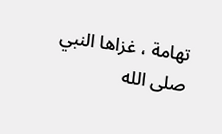تهامة ، غزاها النبي صلى الله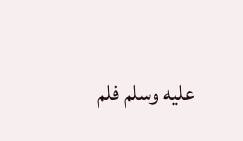عليه وسلم فلم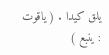يلق كيدا . ( ياقوت : ينبع )